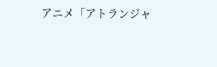アニメ「アトランジャ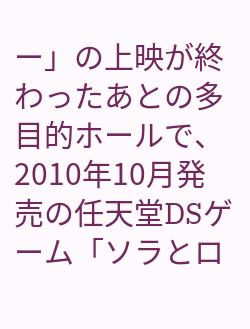ー」の上映が終わったあとの多目的ホールで、
2010年10月発売の任天堂DSゲーム「ソラとロ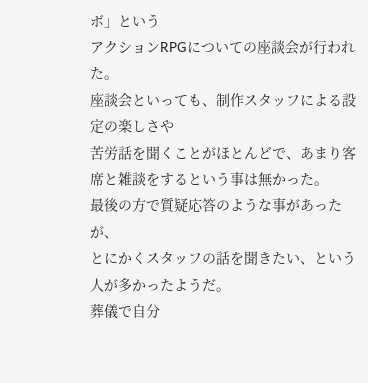ボ」という
アクションRPGについての座談会が行われた。
座談会といっても、制作スタッフによる設定の楽しさや
苦労話を聞くことがほとんどで、あまり客席と雑談をするという事は無かった。
最後の方で質疑応答のような事があったが、
とにかくスタッフの話を聞きたい、という人が多かったようだ。
葬儀で自分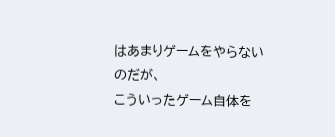はあまりゲームをやらないのだが、
こういったゲーム自体を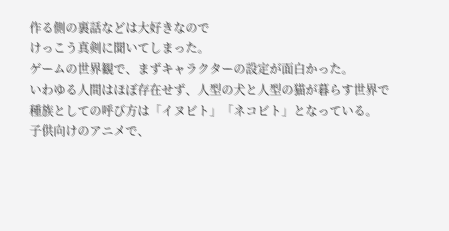作る側の裏話などは大好きなので
けっこう真剣に聞いてしまった。
ゲームの世界観で、まずキャラクターの設定が面白かった。
いわゆる人間はほぼ存在せず、人型の犬と人型の猫が暮らす世界で
種族としての呼び方は「イヌビト」「ネコビト」となっている。
子供向けのアニメで、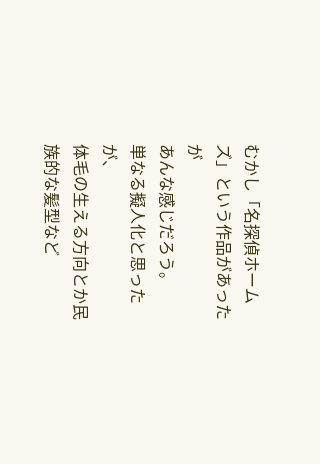むかし「名探偵ホームズ」という作品があったが
あんな感じだろう。
単なる擬人化と思ったが、
体毛の生える方向とか民族的な髪型など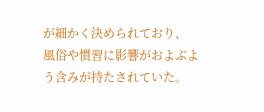が細かく決められており、
風俗や慣習に影響がおよぶよう含みが持たされていた。